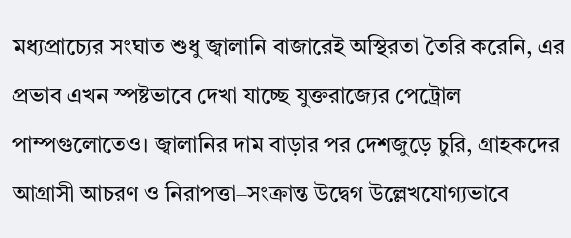মধ্যপ্রাচ্যের সংঘাত শুধু জ্বালানি বাজারেই অস্থিরতা তৈরি করেনি, এর প্রভাব এখন স্পষ্টভাবে দেখা যাচ্ছে যুক্তরাজ্যের পেট্রোল পাম্পগুলোতেও। জ্বালানির দাম বাড়ার পর দেশজুড়ে চুরি, গ্রাহকদের আগ্রাসী আচরণ ও নিরাপত্তা–সংক্রান্ত উদ্বেগ উল্লেখযোগ্যভাবে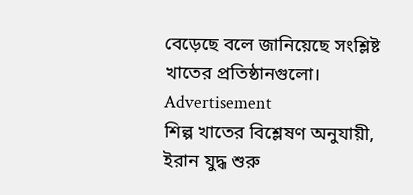বেড়েছে বলে জানিয়েছে সংশ্লিষ্ট খাতের প্রতিষ্ঠানগুলো।
Advertisement
শিল্প খাতের বিশ্লেষণ অনুযায়ী, ইরান যুদ্ধ শুরু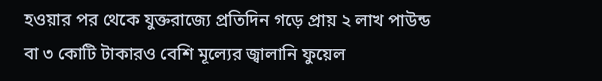হওয়ার পর থেকে যুক্তরাজ্যে প্রতিদিন গড়ে প্রায় ২ লাখ পাউন্ড বা ৩ কোটি টাকারও বেশি মূল্যের জ্বালানি ফুয়েল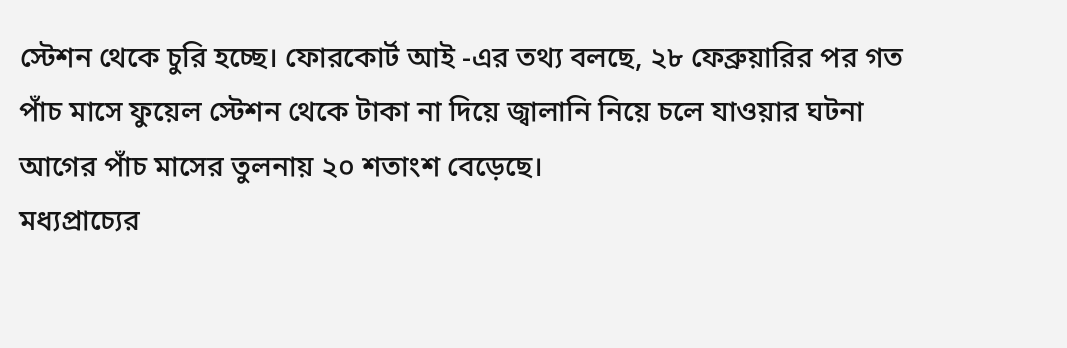স্টেশন থেকে চুরি হচ্ছে। ফোরকোর্ট আই -এর তথ্য বলছে, ২৮ ফেব্রুয়ারির পর গত পাঁচ মাসে ফুয়েল স্টেশন থেকে টাকা না দিয়ে জ্বালানি নিয়ে চলে যাওয়ার ঘটনা আগের পাঁচ মাসের তুলনায় ২০ শতাংশ বেড়েছে।
মধ্যপ্রাচ্যের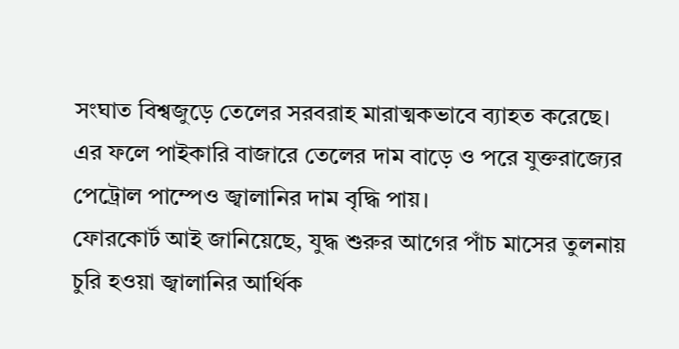সংঘাত বিশ্বজুড়ে তেলের সরবরাহ মারাত্মকভাবে ব্যাহত করেছে। এর ফলে পাইকারি বাজারে তেলের দাম বাড়ে ও পরে যুক্তরাজ্যের পেট্রোল পাম্পেও জ্বালানির দাম বৃদ্ধি পায়।
ফোরকোর্ট আই জানিয়েছে, যুদ্ধ শুরুর আগের পাঁচ মাসের তুলনায় চুরি হওয়া জ্বালানির আর্থিক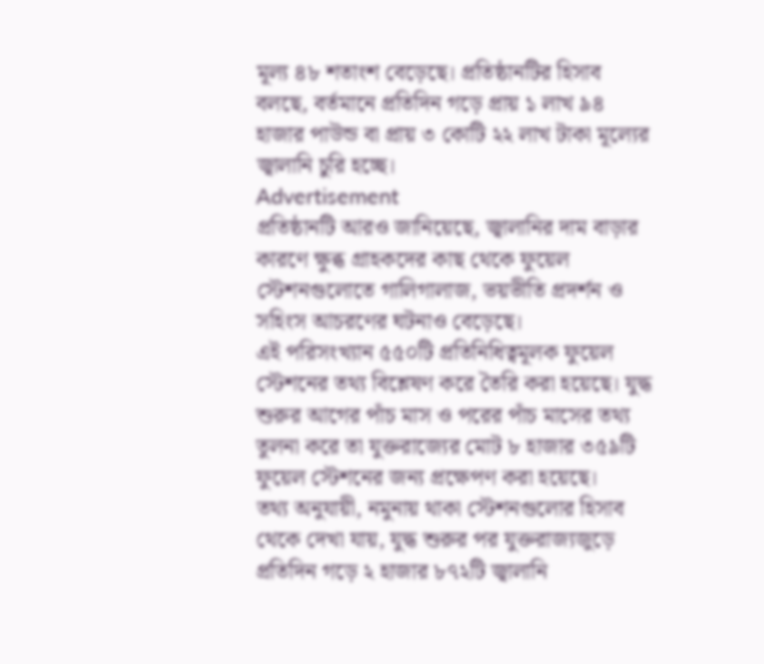মূল্য ৪৮ শতাংশ বেড়েছে। প্রতিষ্ঠানটির হিসাব বলছে, বর্তমানে প্রতিদিন গড়ে প্রায় ১ লাখ ৯৪ হাজার পাউন্ড বা প্রায় ৩ কোটি ২২ লাখ টাকা মূল্যের জ্বালানি চুরি হচ্ছে।
Advertisement
প্রতিষ্ঠানটি আরও জানিয়েছে, জ্বালানির দাম বাড়ার কারণে ক্ষুব্ধ গ্রাহকদের কাছ থেকে ফুয়েল স্টেশনগুলোতে গালিগালাজ, ভয়ভীতি প্রদর্শন ও সহিংস আচরণের ঘটনাও বেড়েছে।
এই পরিসংখ্যান ৫৫০টি প্রতিনিধিত্বমূলক ফুয়েল স্টেশনের তথ্য বিশ্লেষণ করে তৈরি করা হয়েছে। যুদ্ধ শুরুর আগের পাঁচ মাস ও পরের পাঁচ মাসের তথ্য তুলনা করে তা যুক্তরাজ্যের মোট ৮ হাজার ৩৫৯টি ফুয়েল স্টেশনের জন্য প্রক্ষেপণ করা হয়েছে।
তথ্য অনুযায়ী, নমুনায় থাকা স্টেশনগুলোর হিসাব থেকে দেখা যায়, যুদ্ধ শুরুর পর যুক্তরাজ্যজুড়ে প্রতিদিন গড়ে ২ হাজার ৮৭২টি জ্বালানি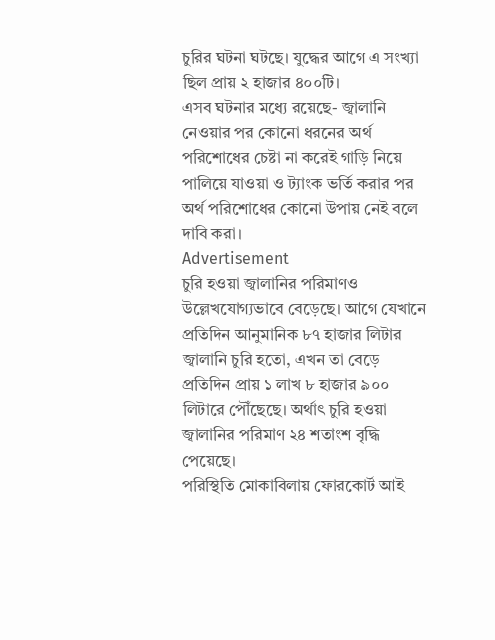চুরির ঘটনা ঘটছে। যুদ্ধের আগে এ সংখ্যা ছিল প্রায় ২ হাজার ৪০০টি।
এসব ঘটনার মধ্যে রয়েছে- জ্বালানি নেওয়ার পর কোনো ধরনের অর্থ পরিশোধের চেষ্টা না করেই গাড়ি নিয়ে পালিয়ে যাওয়া ও ট্যাংক ভর্তি করার পর অর্থ পরিশোধের কোনো উপায় নেই বলে দাবি করা।
Advertisement
চুরি হওয়া জ্বালানির পরিমাণও উল্লেখযোগ্যভাবে বেড়েছে। আগে যেখানে প্রতিদিন আনুমানিক ৮৭ হাজার লিটার জ্বালানি চুরি হতো, এখন তা বেড়ে প্রতিদিন প্রায় ১ লাখ ৮ হাজার ৯০০ লিটারে পৌঁছেছে। অর্থাৎ চুরি হওয়া জ্বালানির পরিমাণ ২৪ শতাংশ বৃদ্ধি পেয়েছে।
পরিস্থিতি মোকাবিলায় ফোরকোর্ট আই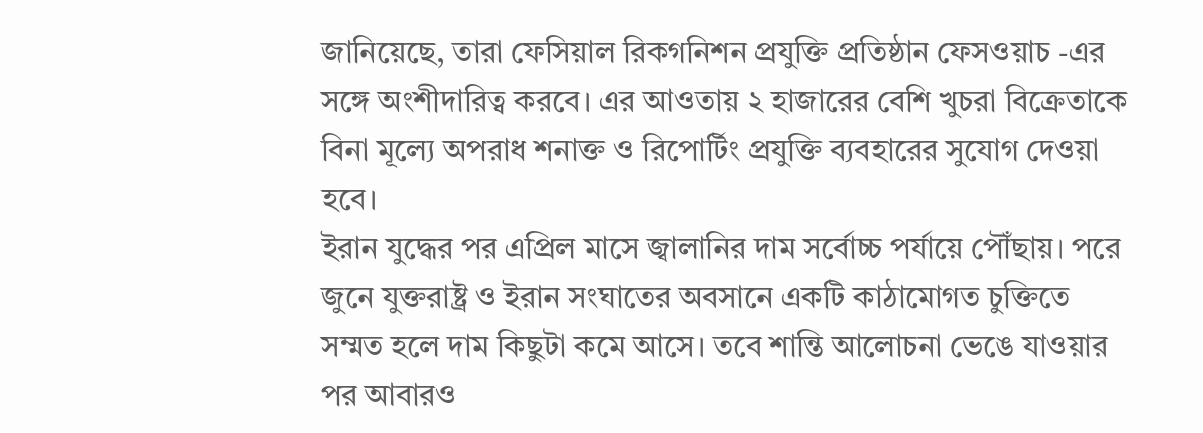জানিয়েছে, তারা ফেসিয়াল রিকগনিশন প্রযুক্তি প্রতিষ্ঠান ফেসওয়াচ -এর সঙ্গে অংশীদারিত্ব করবে। এর আওতায় ২ হাজারের বেশি খুচরা বিক্রেতাকে বিনা মূল্যে অপরাধ শনাক্ত ও রিপোর্টিং প্রযুক্তি ব্যবহারের সুযোগ দেওয়া হবে।
ইরান যুদ্ধের পর এপ্রিল মাসে জ্বালানির দাম সর্বোচ্চ পর্যায়ে পৌঁছায়। পরে জুনে যুক্তরাষ্ট্র ও ইরান সংঘাতের অবসানে একটি কাঠামোগত চুক্তিতে সম্মত হলে দাম কিছুটা কমে আসে। তবে শান্তি আলোচনা ভেঙে যাওয়ার পর আবারও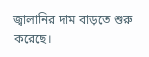জ্বালানির দাম বাড়তে শুরু করেছে।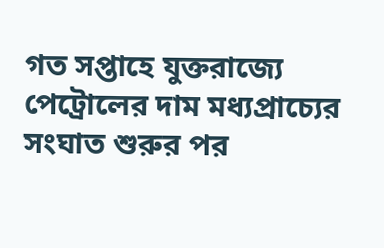গত সপ্তাহে যুক্তরাজ্যে পেট্রোলের দাম মধ্যপ্রাচ্যের সংঘাত শুরুর পর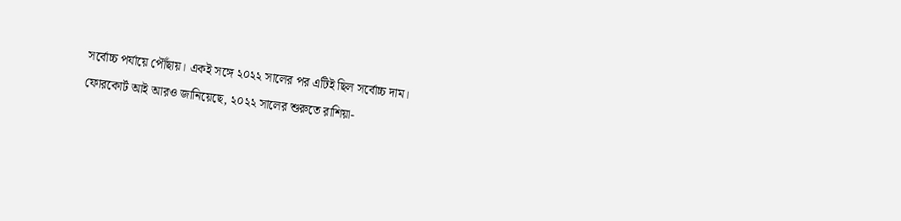সর্বোচ্চ পর্যায়ে পৌঁছায়। একই সঙ্গে ২০২২ সালের পর এটিই ছিল সর্বোচ্চ দাম।
ফোরকোর্ট আই আরও জানিয়েছে, ২০২২ সালের শুরুতে রাশিয়া-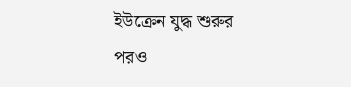ইউক্রেন যুদ্ধ শুরুর পরও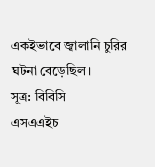একইভাবে জ্বালানি চুরির ঘটনা বেড়েছিল।
সূত্র: বিবিসি
এসএএইচ